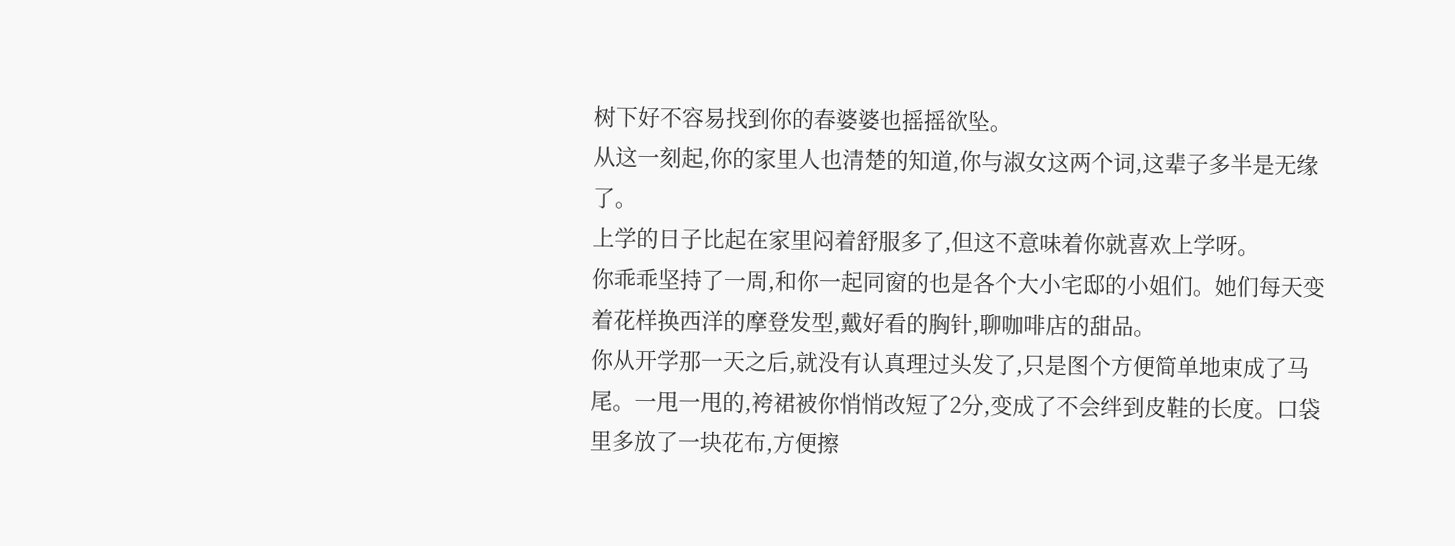树下好不容易找到你的春婆婆也摇摇欲坠。
从这一刻起,你的家里人也清楚的知道,你与淑女这两个词,这辈子多半是无缘了。
上学的日子比起在家里闷着舒服多了,但这不意味着你就喜欢上学呀。
你乖乖坚持了一周,和你一起同窗的也是各个大小宅邸的小姐们。她们每天变着花样换西洋的摩登发型,戴好看的胸针,聊咖啡店的甜品。
你从开学那一天之后,就没有认真理过头发了,只是图个方便简单地束成了马尾。一甩一甩的,袴裙被你悄悄改短了2分,变成了不会绊到皮鞋的长度。口袋里多放了一块花布,方便擦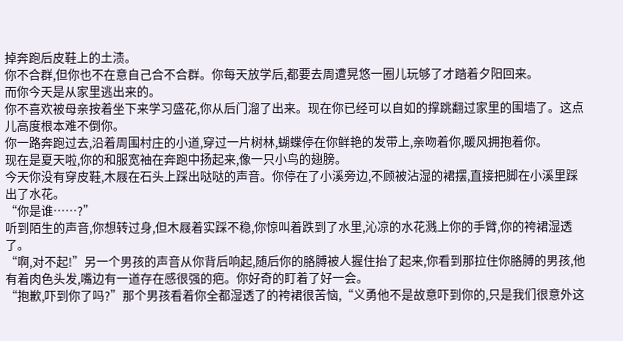掉奔跑后皮鞋上的土渍。
你不合群,但你也不在意自己合不合群。你每天放学后,都要去周遭晃悠一圈儿玩够了才踏着夕阳回来。
而你今天是从家里逃出来的。
你不喜欢被母亲按着坐下来学习盛花,你从后门溜了出来。现在你已经可以自如的撑跳翻过家里的围墙了。这点儿高度根本难不倒你。
你一路奔跑过去,沿着周围村庄的小道,穿过一片树林,蝴蝶停在你鲜艳的发带上,亲吻着你,暖风拥抱着你。
现在是夏天啦,你的和服宽袖在奔跑中扬起来,像一只小鸟的翅膀。
今天你没有穿皮鞋,木屐在石头上踩出哒哒的声音。你停在了小溪旁边,不顾被沾湿的裙摆,直接把脚在小溪里踩出了水花。
“你是谁……?”
听到陌生的声音,你想转过身,但木屐着实踩不稳,你惊叫着跌到了水里,沁凉的水花溅上你的手臂,你的袴裙湿透了。
“啊,对不起!”另一个男孩的声音从你背后响起,随后你的胳膊被人握住抬了起来,你看到那拉住你胳膊的男孩,他有着肉色头发,嘴边有一道存在感很强的疤。你好奇的盯着了好一会。
“抱歉,吓到你了吗?”那个男孩看着你全都湿透了的袴裙很苦恼,“义勇他不是故意吓到你的,只是我们很意外这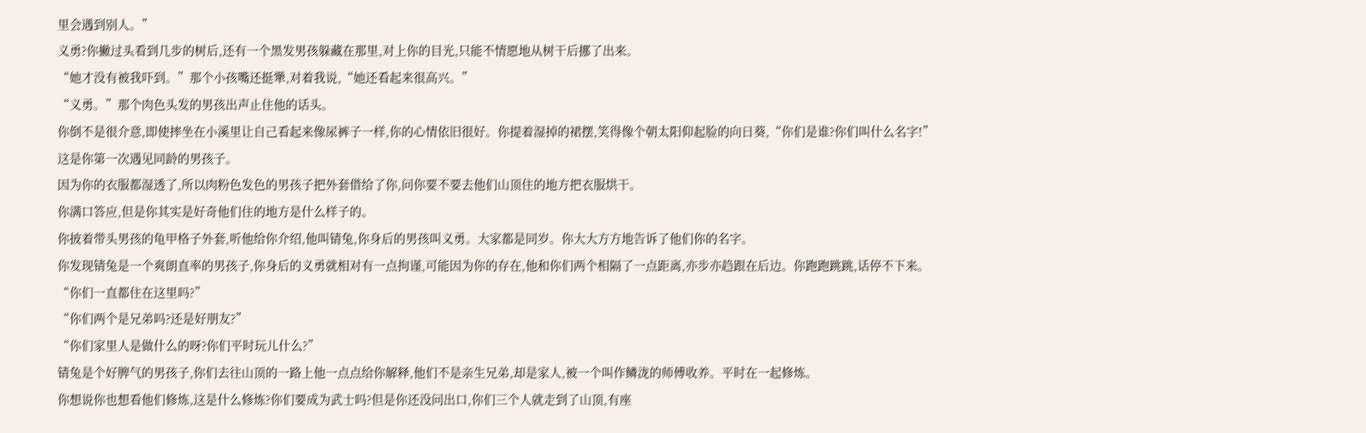里会遇到别人。”
义勇?你撇过头看到几步的树后,还有一个黑发男孩躲藏在那里,对上你的目光,只能不情愿地从树干后挪了出来。
“她才没有被我吓到。”那个小孩嘴还挺犟,对着我说,“她还看起来很高兴。”
“义勇。”那个肉色头发的男孩出声止住他的话头。
你倒不是很介意,即使摔坐在小溪里让自己看起来像尿裤子一样,你的心情依旧很好。你提着湿掉的裙摆,笑得像个朝太阳仰起脸的向日葵,“你们是谁?你们叫什么名字!”
这是你第一次遇见同龄的男孩子。
因为你的衣服都湿透了,所以肉粉色发色的男孩子把外套借给了你,问你要不要去他们山顶住的地方把衣服烘干。
你满口答应,但是你其实是好奇他们住的地方是什么样子的。
你披着带头男孩的龟甲格子外套,听他给你介绍,他叫锖兔,你身后的男孩叫义勇。大家都是同岁。你大大方方地告诉了他们你的名字。
你发现锖兔是一个爽朗直率的男孩子,你身后的义勇就相对有一点拘谨,可能因为你的存在,他和你们两个相隔了一点距离,亦步亦趋跟在后边。你跑跑跳跳,话停不下来。
“你们一直都住在这里吗?”
“你们两个是兄弟吗?还是好朋友?”
“你们家里人是做什么的呀?你们平时玩儿什么?”
锖兔是个好脾气的男孩子,你们去往山顶的一路上他一点点给你解释,他们不是亲生兄弟,却是家人,被一个叫作鳞泷的师傅收养。平时在一起修炼。
你想说你也想看他们修炼,这是什么修炼?你们要成为武士吗?但是你还没问出口,你们三个人就走到了山顶,有座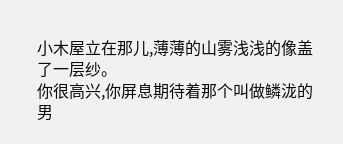小木屋立在那儿,薄薄的山雾浅浅的像盖了一层纱。
你很高兴,你屏息期待着那个叫做鳞泷的男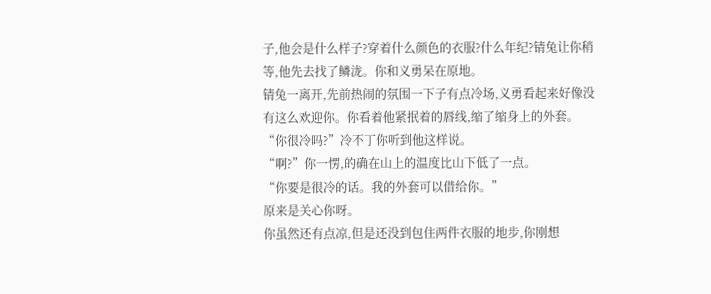子,他会是什么样子?穿着什么颜色的衣服?什么年纪?锖兔让你稍等,他先去找了鳞泷。你和义勇呆在原地。
锖兔一离开,先前热闹的氛围一下子有点冷场,义勇看起来好像没有这么欢迎你。你看着他紧抿着的唇线,缩了缩身上的外套。
“你很冷吗?”冷不丁你听到他这样说。
“啊?”你一愣,的确在山上的温度比山下低了一点。
“你要是很冷的话。我的外套可以借给你。”
原来是关心你呀。
你虽然还有点凉,但是还没到包住两件衣服的地步,你刚想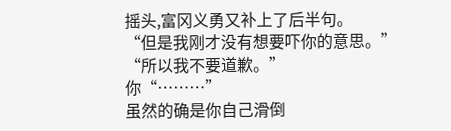摇头,富冈义勇又补上了后半句。
“但是我刚才没有想要吓你的意思。”
“所以我不要道歉。”
你“………”
虽然的确是你自己滑倒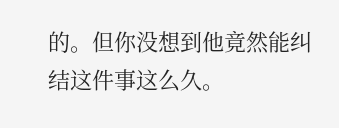的。但你没想到他竟然能纠结这件事这么久。